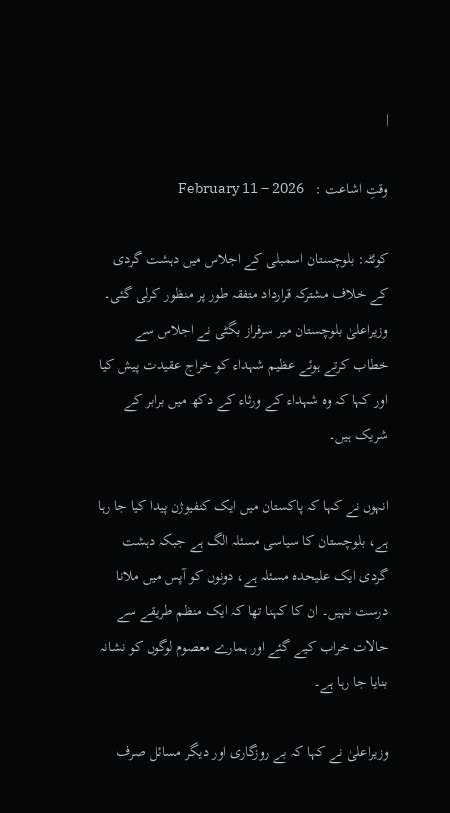|

وقتِ اشاعت :   February 11 – 2026

کوئٹہ: بلوچستان اسمبلی کے اجلاس میں دہشت گردی کے خلاف مشترکہ قرارداد متفقہ طور پر منظور کرلی گئی۔ وزیراعلیٰ بلوچستان میر سرفراز بگٹی نے اجلاس سے خطاب کرتے ہوئے عظیم شہداء کو خراج عقیدت پیش کیا اور کہا کہ وہ شہداء کے ورثاء کے دکھ میں برابر کے شریک ہیں۔

انہوں نے کہا کہ پاکستان میں ایک کنفیوژن پیدا کیا جا رہا ہے، بلوچستان کا سیاسی مسئلہ الگ ہے جبکہ دہشت گردی ایک علیحدہ مسئلہ ہے، دونوں کو آپس میں ملانا درست نہیں۔ ان کا کہنا تھا کہ ایک منظم طریقے سے حالات خراب کیے گئے اور ہمارے معصوم لوگوں کو نشانہ بنایا جا رہا ہے۔

وزیراعلیٰ نے کہا کہ بے روزگاری اور دیگر مسائل صرف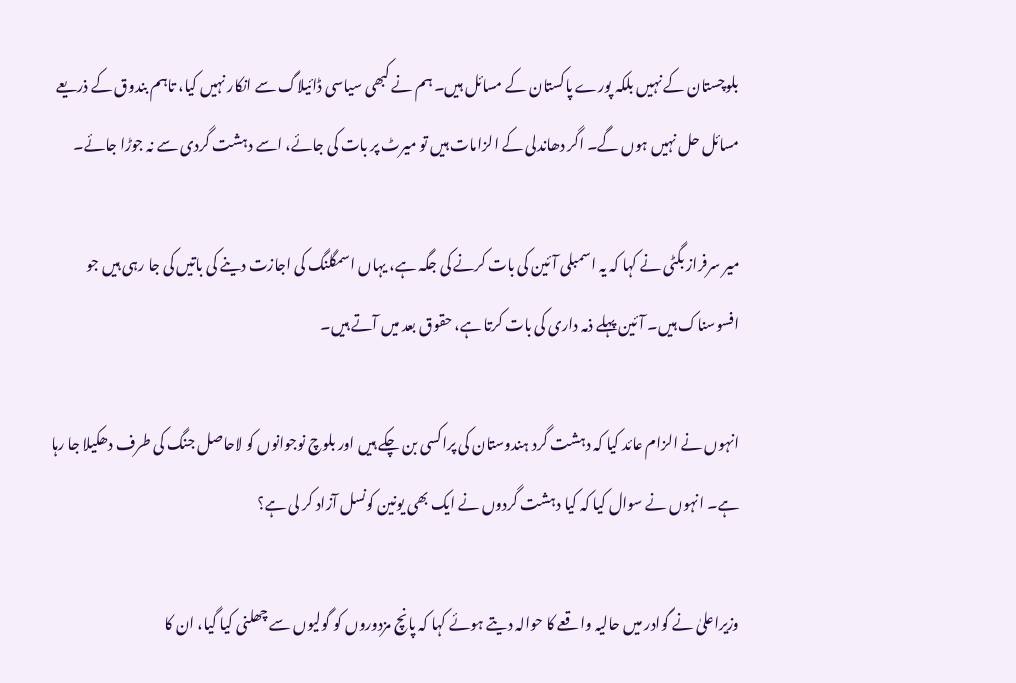بلوچستان کے نہیں بلکہ پورے پاکستان کے مسائل ہیں۔ ہم نے کبھی سیاسی ڈائیلاگ سے انکار نہیں کیا، تاہم بندوق کے ذریعے مسائل حل نہیں ہوں گے۔ اگر دھاندلی کے الزامات ہیں تو میرٹ پر بات کی جائے، اسے دہشت گردی سے نہ جوڑا جائے۔

میر سرفراز بگٹی نے کہا کہ یہ اسمبلی آئین کی بات کرنے کی جگہ ہے، یہاں اسمگلنگ کی اجازت دینے کی باتیں کی جا رہی ہیں جو افسوسناک ہیں۔ آئین پہلے ذمہ داری کی بات کرتا ہے، حقوق بعد میں آتے ہیں۔

انہوں نے الزام عائد کیا کہ دہشت گرد ہندوستان کی پراکسی بن چکے ہیں اور بلوچ نوجوانوں کو لاحاصل جنگ کی طرف دھکیلا جا رہا ہے۔ انہوں نے سوال کیا کہ کیا دہشت گردوں نے ایک بھی یونین کونسل آزاد کر لی ہے؟

وزیراعلیٰ نے گوادر میں حالیہ واقعے کا حوالہ دیتے ہوئے کہا کہ پانچ مزدوروں کو گولیوں سے چھلنی کیا گیا، ان کا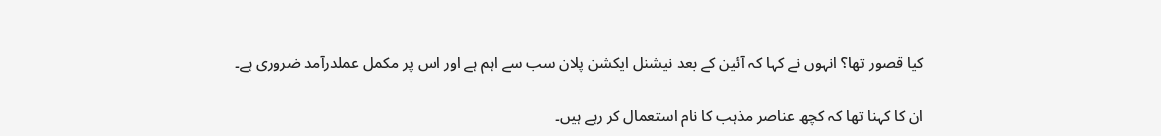کیا قصور تھا؟ انہوں نے کہا کہ آئین کے بعد نیشنل ایکشن پلان سب سے اہم ہے اور اس پر مکمل عملدرآمد ضروری ہے۔

ان کا کہنا تھا کہ کچھ عناصر مذہب کا نام استعمال کر رہے ہیں۔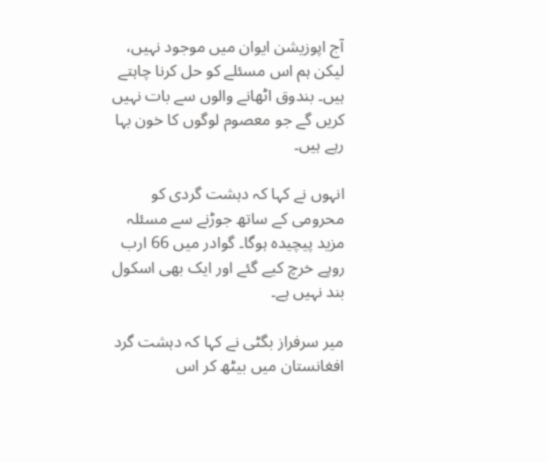آج اپوزیشن ایوان میں موجود نہیں، لیکن ہم اس مسئلے کو حل کرنا چاہتے ہیں۔ بندوق اٹھانے والوں سے بات نہیں کریں گے جو معصوم لوگوں کا خون بہا رہے ہیں۔

انہوں نے کہا کہ دہشت گردی کو محرومی کے ساتھ جوڑنے سے مسئلہ مزید پیچیدہ ہوگا۔ گوادر میں 66 ارب روپے خرچ کیے گئے اور ایک بھی اسکول بند نہیں ہے۔

میر سرفراز بگٹی نے کہا کہ دہشت گرد افغانستان میں بیٹھ کر اس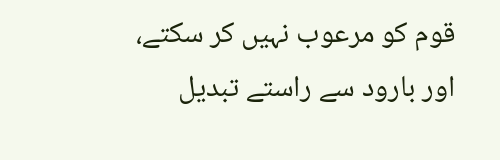قوم کو مرعوب نہیں کر سکتے، اور بارود سے راستے تبدیل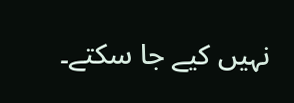نہیں کیے جا سکتے۔